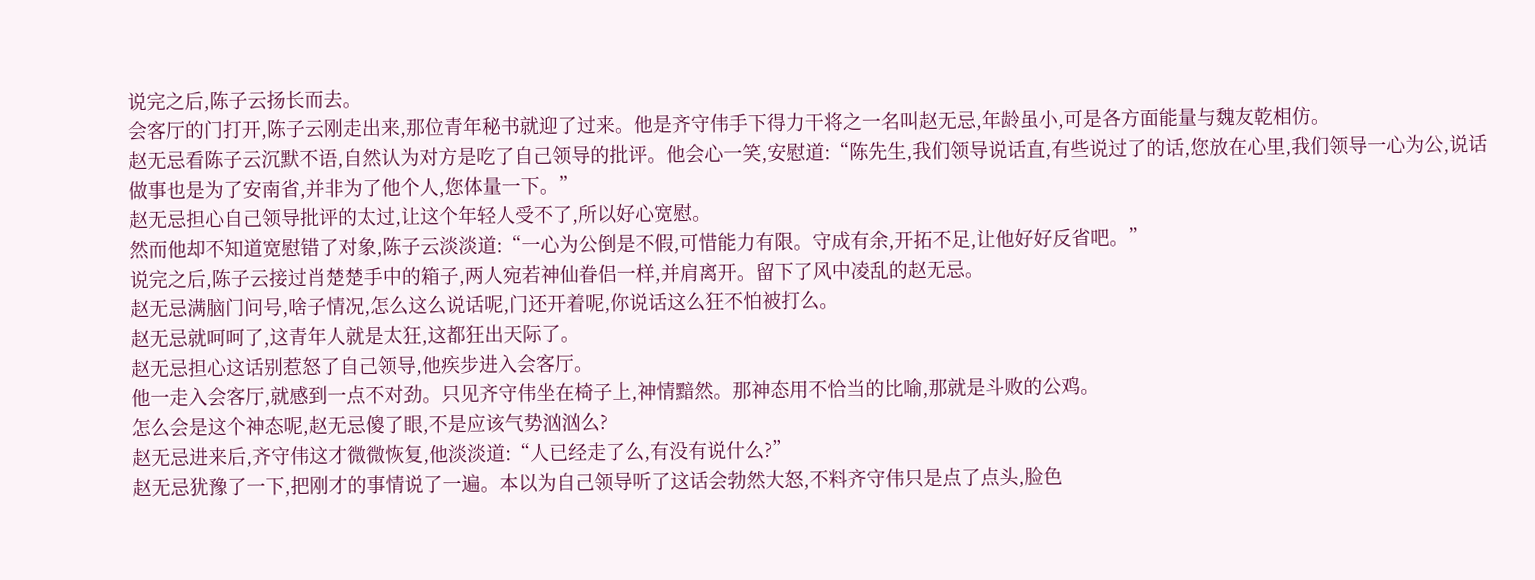说完之后,陈子云扬长而去。
会客厅的门打开,陈子云刚走出来,那位青年秘书就迎了过来。他是齐守伟手下得力干将之一名叫赵无忌,年龄虽小,可是各方面能量与魏友乾相仿。
赵无忌看陈子云沉默不语,自然认为对方是吃了自己领导的批评。他会心一笑,安慰道:“陈先生,我们领导说话直,有些说过了的话,您放在心里,我们领导一心为公,说话做事也是为了安南省,并非为了他个人,您体量一下。”
赵无忌担心自己领导批评的太过,让这个年轻人受不了,所以好心宽慰。
然而他却不知道宽慰错了对象,陈子云淡淡道:“一心为公倒是不假,可惜能力有限。守成有余,开拓不足,让他好好反省吧。”
说完之后,陈子云接过肖楚楚手中的箱子,两人宛若神仙眷侣一样,并肩离开。留下了风中凌乱的赵无忌。
赵无忌满脑门问号,啥子情况,怎么这么说话呢,门还开着呢,你说话这么狂不怕被打么。
赵无忌就呵呵了,这青年人就是太狂,这都狂出天际了。
赵无忌担心这话别惹怒了自己领导,他疾步进入会客厅。
他一走入会客厅,就感到一点不对劲。只见齐守伟坐在椅子上,神情黯然。那神态用不恰当的比喻,那就是斗败的公鸡。
怎么会是这个神态呢,赵无忌傻了眼,不是应该气势汹汹么?
赵无忌进来后,齐守伟这才微微恢复,他淡淡道:“人已经走了么,有没有说什么?”
赵无忌犹豫了一下,把刚才的事情说了一遍。本以为自己领导听了这话会勃然大怒,不料齐守伟只是点了点头,脸色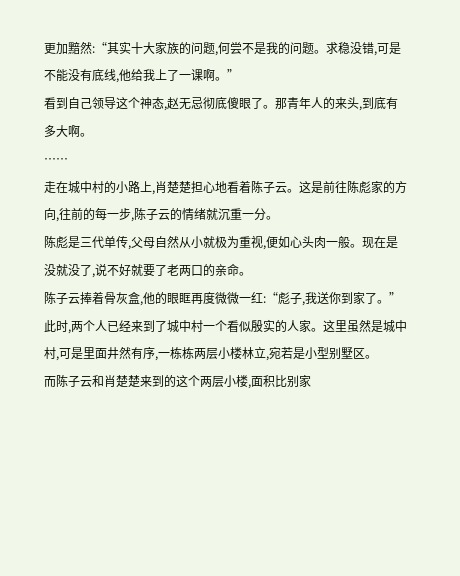更加黯然:“其实十大家族的问题,何尝不是我的问题。求稳没错,可是不能没有底线,他给我上了一课啊。”
看到自己领导这个神态,赵无忌彻底傻眼了。那青年人的来头,到底有多大啊。
……
走在城中村的小路上,肖楚楚担心地看着陈子云。这是前往陈彪家的方向,往前的每一步,陈子云的情绪就沉重一分。
陈彪是三代单传,父母自然从小就极为重视,便如心头肉一般。现在是没就没了,说不好就要了老两口的亲命。
陈子云捧着骨灰盒,他的眼眶再度微微一红:“彪子,我送你到家了。”
此时,两个人已经来到了城中村一个看似殷实的人家。这里虽然是城中村,可是里面井然有序,一栋栋两层小楼林立,宛若是小型别墅区。
而陈子云和肖楚楚来到的这个两层小楼,面积比别家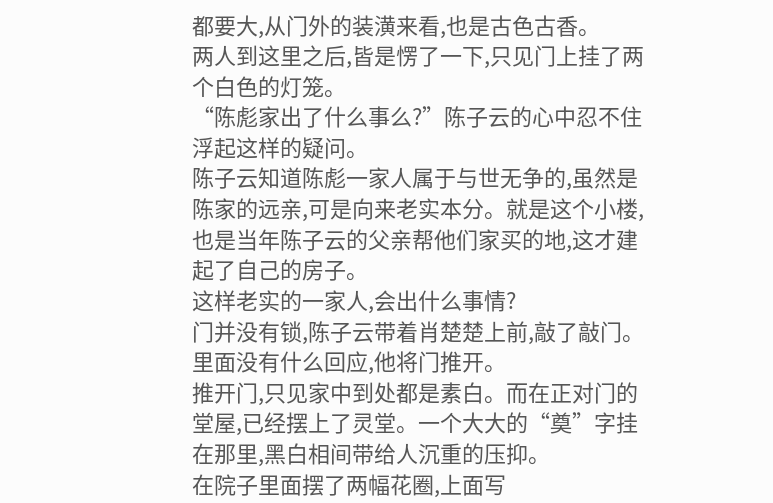都要大,从门外的装潢来看,也是古色古香。
两人到这里之后,皆是愣了一下,只见门上挂了两个白色的灯笼。
“陈彪家出了什么事么?”陈子云的心中忍不住浮起这样的疑问。
陈子云知道陈彪一家人属于与世无争的,虽然是陈家的远亲,可是向来老实本分。就是这个小楼,也是当年陈子云的父亲帮他们家买的地,这才建起了自己的房子。
这样老实的一家人,会出什么事情?
门并没有锁,陈子云带着肖楚楚上前,敲了敲门。里面没有什么回应,他将门推开。
推开门,只见家中到处都是素白。而在正对门的堂屋,已经摆上了灵堂。一个大大的“奠”字挂在那里,黑白相间带给人沉重的压抑。
在院子里面摆了两幅花圈,上面写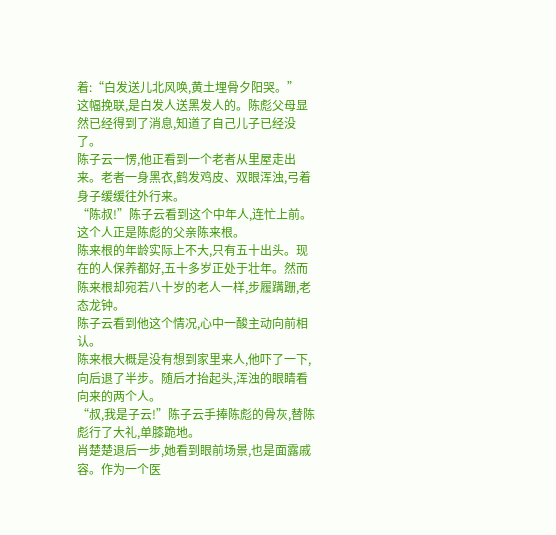着:“白发送儿北风唤,黄土埋骨夕阳哭。”
这幅挽联,是白发人送黑发人的。陈彪父母显然已经得到了消息,知道了自己儿子已经没了。
陈子云一愣,他正看到一个老者从里屋走出来。老者一身黑衣,鹤发鸡皮、双眼浑浊,弓着身子缓缓往外行来。
“陈叔!”陈子云看到这个中年人,连忙上前。这个人正是陈彪的父亲陈来根。
陈来根的年龄实际上不大,只有五十出头。现在的人保养都好,五十多岁正处于壮年。然而陈来根却宛若八十岁的老人一样,步履蹒跚,老态龙钟。
陈子云看到他这个情况,心中一酸主动向前相认。
陈来根大概是没有想到家里来人,他吓了一下,向后退了半步。随后才抬起头,浑浊的眼睛看向来的两个人。
“叔,我是子云!”陈子云手捧陈彪的骨灰,替陈彪行了大礼,单膝跪地。
肖楚楚退后一步,她看到眼前场景,也是面露戚容。作为一个医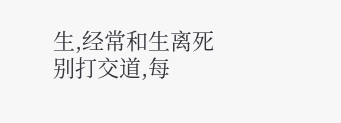生,经常和生离死别打交道,每